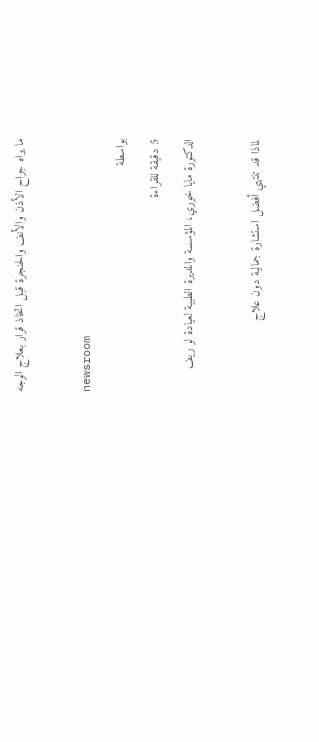ما يراه جراح الأذن والأنف والحنجرة قبل اتخاذ قرار بعلاج الوجه

newsroom
بواسطة
5 دقيقة للقراءة
الدكتورة مايا خوري، المؤسسة والمديرة الطبية لعيادة لو ريف

لماذا قد تنتهي أفضل استشارة جمالية دون علاج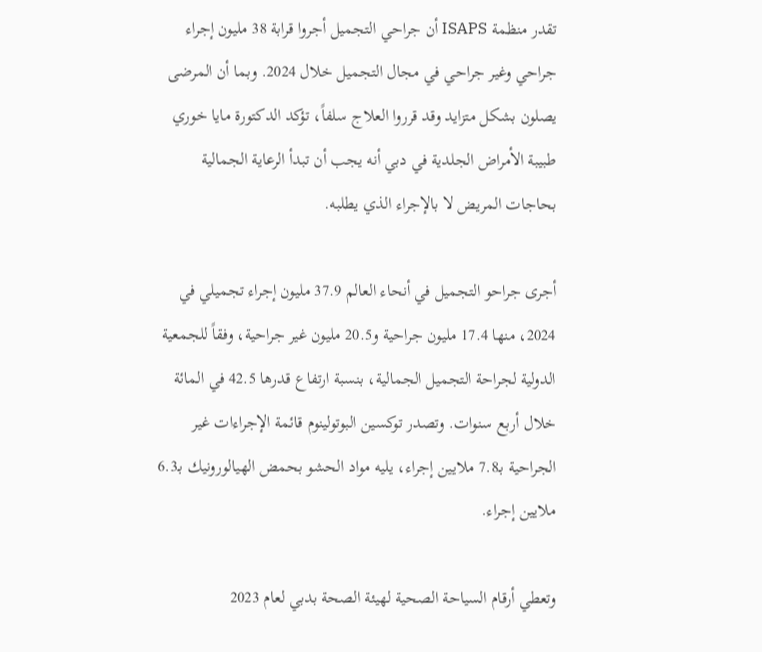تقدر منظمة ISAPS أن جراحي التجميل أجروا قرابة 38 مليون إجراء جراحي وغير جراحي في مجال التجميل خلال 2024. وبما أن المرضى يصلون بشكل متزايد وقد قرروا العلاج سلفاً، تؤكد الدكتورة مايا خوري طبيبة الأمراض الجلدية في دبي أنه يجب أن تبدأ الرعاية الجمالية بحاجات المريض لا بالإجراء الذي يطلبه.

أجرى جراحو التجميل في أنحاء العالم 37.9 مليون إجراء تجميلي في 2024، منها 17.4 مليون جراحية و20.5 مليون غير جراحية، وفقاً للجمعية الدولية لجراحة التجميل الجمالية، بنسبة ارتفاع قدرها 42.5 في المائة خلال أربع سنوات. وتصدر توكسين البوتولينوم قائمة الإجراءات غير الجراحية بـ7.8 ملايين إجراء، يليه مواد الحشو بحمض الهيالورونيك بـ6.3 ملايين إجراء.

وتعطي أرقام السياحة الصحية لهيئة الصحة بدبي لعام 2023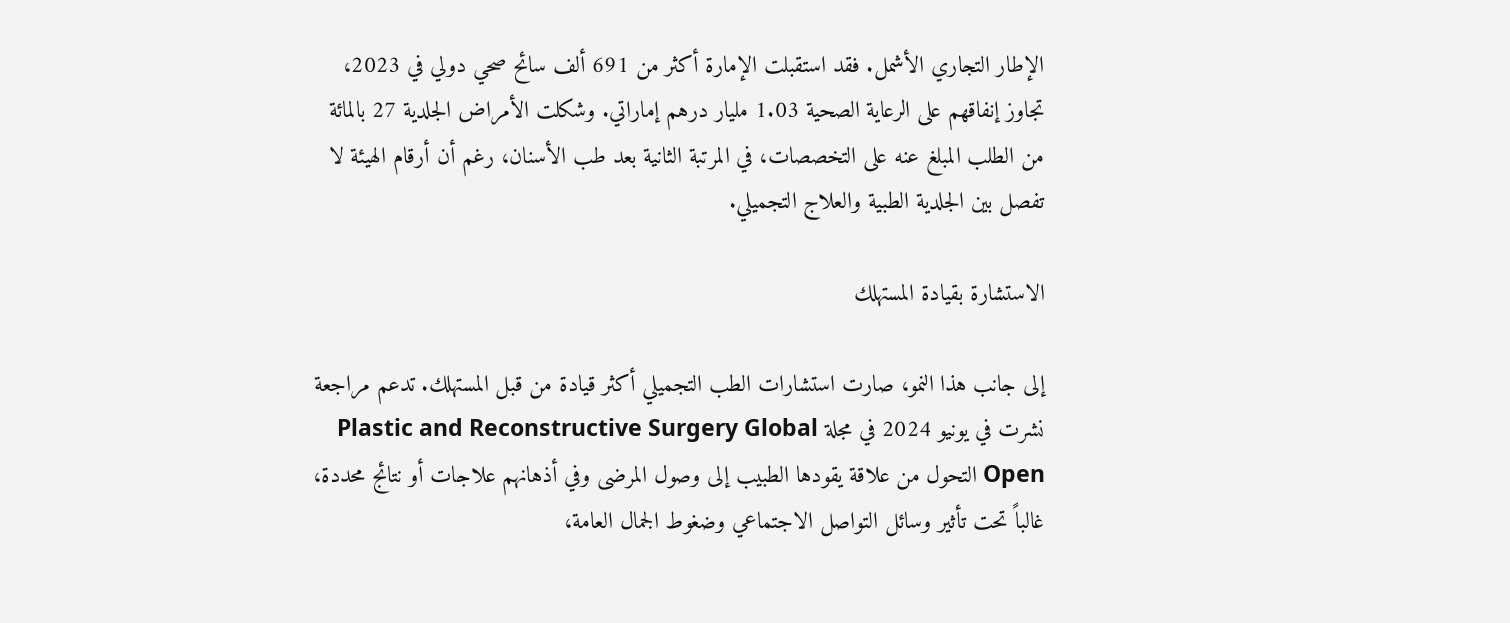الإطار التجاري الأشمل. فقد استقبلت الإمارة أكثر من 691 ألف سائح صحي دولي في 2023، تجاوز إنفاقهم على الرعاية الصحية 1.03 مليار درهم إماراتي. وشكلت الأمراض الجلدية 27 بالمائة من الطلب المبلغ عنه على التخصصات، في المرتبة الثانية بعد طب الأسنان، رغم أن أرقام الهيئة لا تفصل بين الجلدية الطبية والعلاج التجميلي.

الاستشارة بقيادة المستهلك

إلى جانب هذا النمو، صارت استشارات الطب التجميلي أكثر قيادة من قبل المستهلك. تدعم مراجعة نشرت في يونيو 2024 في مجلة Plastic and Reconstructive Surgery Global Open التحول من علاقة يقودها الطبيب إلى وصول المرضى وفي أذهانهم علاجات أو نتائج محددة، غالباً تحت تأثير وسائل التواصل الاجتماعي وضغوط الجمال العامة،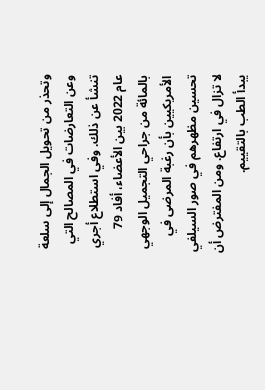وتحذر من تحويل الجمال إلى سلعة وعن التعارضات في المصالح التي تنشأ عن ذلك. وفي استطلاع أجري عام 2022 بين الأعضاء، أفاد 79 بالمائة من جراحي التجميل الوجهي الأمريكيين بأن رغبة المرضى في تحسين مظهرهم في صور السيلفي لا تزال في ارتفاع. ومن المفترض أن يبدأ الطب بالتقييم.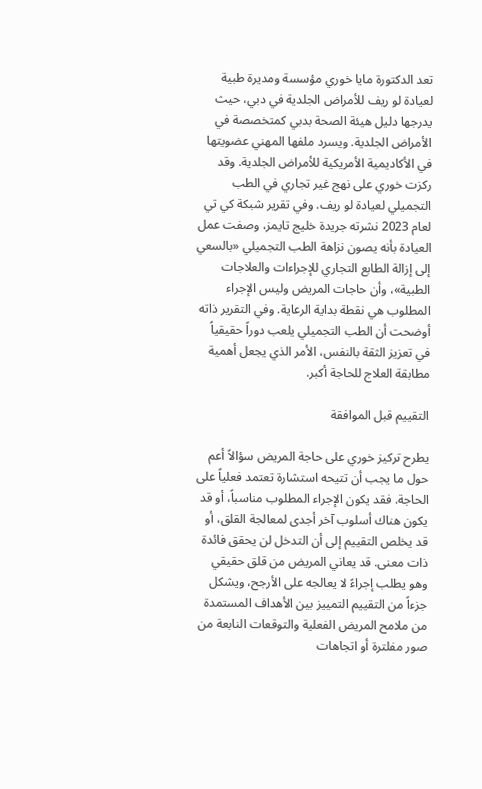تعد الدكتورة مايا خوري مؤسسة ومديرة طبية لعيادة لو ريف للأمراض الجلدية في دبي، حيث يدرجها دليل هيئة الصحة بدبي كمتخصصة في الأمراض الجلدية. ويسرد ملفها المهني عضويتها في الأكاديمية الأمريكية للأمراض الجلدية. وقد ركزت خوري على نهج غير تجاري في الطب التجميلي لعيادة لو ريف. وفي تقرير شبكة كي تي لعام 2023 نشرته جريدة خليج تايمز، وصفت عمل العيادة بأنه يصون نزاهة الطب التجميلي «بالسعي إلى إزالة الطابع التجاري للإجراءات والعلاجات الطبية»، وأن حاجات المريض وليس الإجراء المطلوب هي نقطة بداية الرعاية. وفي التقرير ذاته أوضحت أن الطب التجميلي يلعب دوراً حقيقياً في تعزيز الثقة بالنفس، الأمر الذي يجعل أهمية مطابقة العلاج للحاجة أكبر.

التقييم قبل الموافقة

يطرح تركيز خوري على حاجة المريض سؤالاً أعم حول ما يجب أن تتيحه استشارة تعتمد فعلياً على الحاجة. فقد يكون الإجراء المطلوب مناسباً، أو قد يكون هناك أسلوب آخر أجدى لمعالجة القلق، أو قد يخلص التقييم إلى أن التدخل لن يحقق فائدة ذات معنى. قد يعاني المريض من قلق حقيقي وهو يطلب إجراءً لا يعالجه على الأرجح، ويشكل جزءاً من التقييم التمييز بين الأهداف المستمدة من ملامح المريض الفعلية والتوقعات النابعة من صور مفلترة أو اتجاهات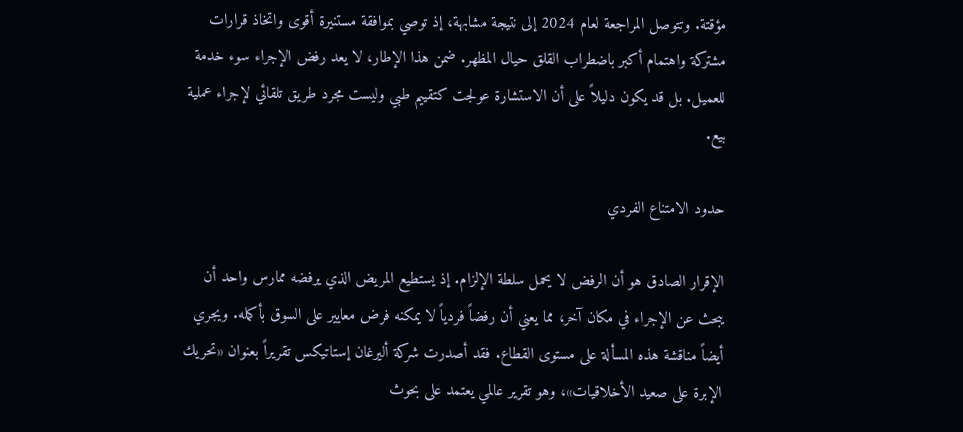مؤقتة. وتتوصل المراجعة لعام 2024 إلى نتيجة مشابهة، إذ توصي بموافقة مستنيرة أقوى واتخاذ قرارات مشتركة واهتمام أكبر باضطراب القلق حيال المظهر. ضمن هذا الإطار، لا يعد رفض الإجراء سوء خدمة للعميل. بل قد يكون دليلاً على أن الاستشارة عولجت كتقييم طبي وليست مجرد طريق تلقائي لإجراء عملية بيع.

حدود الامتناع الفردي

الإقرار الصادق هو أن الرفض لا يحمل سلطة الإلزام. إذ يستطيع المريض الذي يرفضه ممارس واحد أن يبحث عن الإجراء في مكان آخر، مما يعني أن رفضاً فردياً لا يمكنه فرض معايير على السوق بأكمله. ويجري أيضاً مناقشة هذه المسألة على مستوى القطاع. فقد أصدرت شركة أليرغان إستاتيكس تقريراً بعنوان «تحريك الإبرة على صعيد الأخلاقيات»، وهو تقرير عالمي يعتمد على بحوث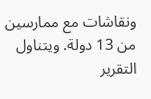ونقاشات مع ممارسين من 13 دولة. ويتناول التقرير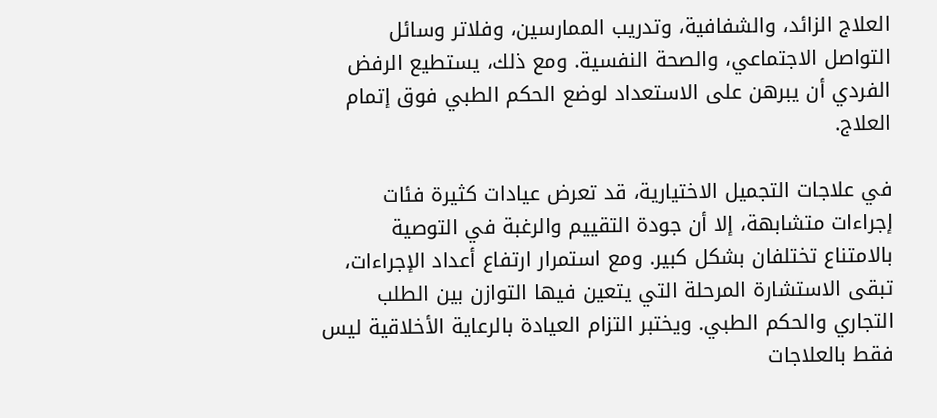العلاج الزائد، والشفافية، وتدريب الممارسين، وفلاتر وسائل التواصل الاجتماعي، والصحة النفسية. ومع ذلك، يستطيع الرفض الفردي أن يبرهن على الاستعداد لوضع الحكم الطبي فوق إتمام العلاج.

في علاجات التجميل الاختيارية، قد تعرض عيادات كثيرة فئات إجراءات متشابهة، إلا أن جودة التقييم والرغبة في التوصية بالامتناع تختلفان بشكل كبير. ومع استمرار ارتفاع أعداد الإجراءات، تبقى الاستشارة المرحلة التي يتعين فيها التوازن بين الطلب التجاري والحكم الطبي. ويختبر التزام العيادة بالرعاية الأخلاقية ليس فقط بالعلاجات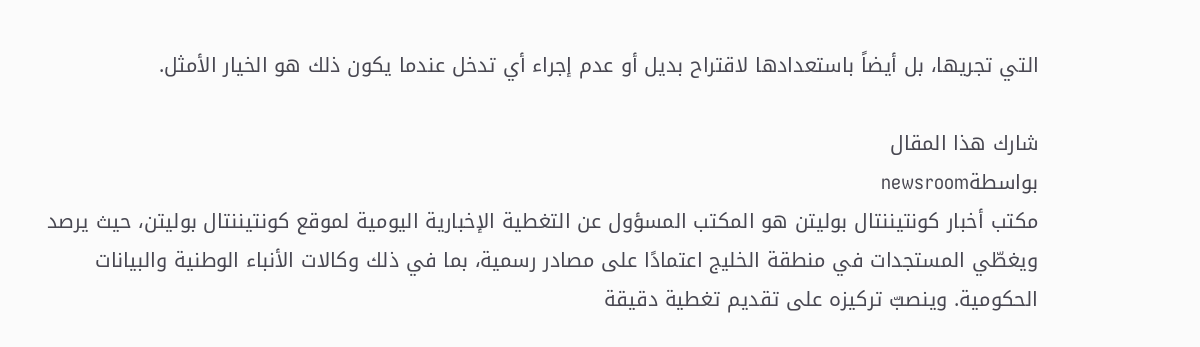التي تجريها، بل أيضاً باستعدادها لاقتراح بديل أو عدم إجراء أي تدخل عندما يكون ذلك هو الخيار الأمثل.

شارك هذا المقال
بواسطةnewsroom
مكتب أخبار كونتيننتال بوليتن هو المكتب المسؤول عن التغطية الإخبارية اليومية لموقع كونتيننتال بوليتن، حيث يرصد ويغطّي المستجدات في منطقة الخليج اعتمادًا على مصادر رسمية، بما في ذلك وكالات الأنباء الوطنية والبيانات الحكومية. وينصبّ تركيزه على تقديم تغطية دقيقة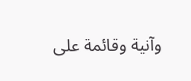وآنية وقائمة على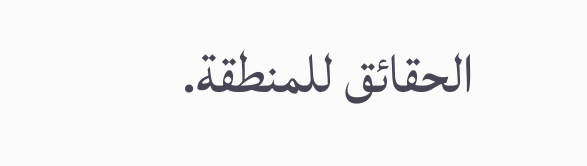الحقائق للمنطقة.